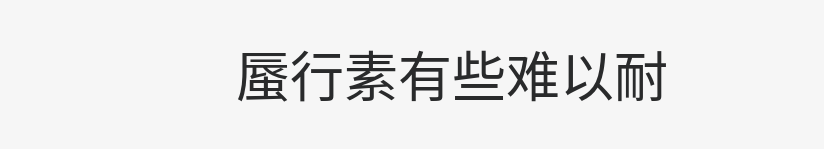蜃行素有些难以耐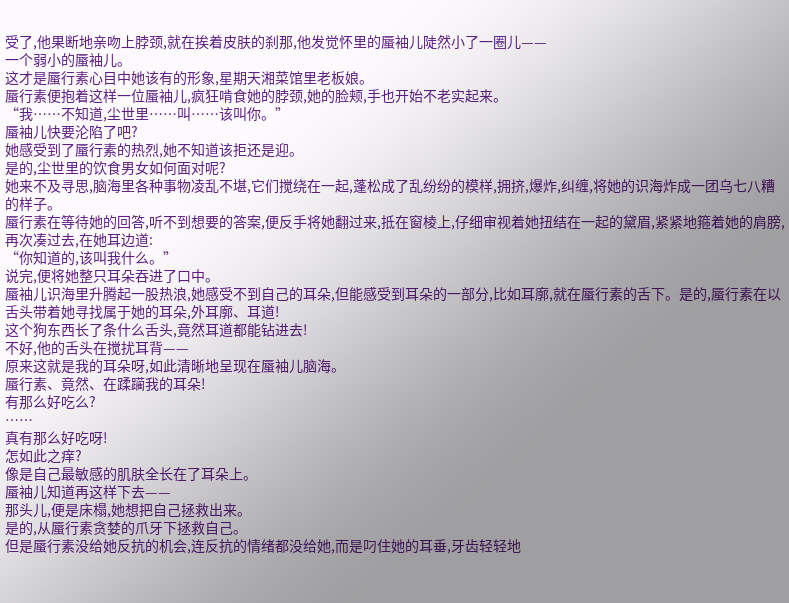受了,他果断地亲吻上脖颈,就在挨着皮肤的刹那,他发觉怀里的蜃袖儿陡然小了一圈儿——
一个弱小的蜃袖儿。
这才是蜃行素心目中她该有的形象,星期天湘菜馆里老板娘。
蜃行素便抱着这样一位蜃袖儿,疯狂啃食她的脖颈,她的脸颊,手也开始不老实起来。
“我……不知道,尘世里……叫……该叫你。”
蜃袖儿快要沦陷了吧?
她感受到了蜃行素的热烈,她不知道该拒还是迎。
是的,尘世里的饮食男女如何面对呢?
她来不及寻思,脑海里各种事物凌乱不堪,它们搅绕在一起,蓬松成了乱纷纷的模样,拥挤,爆炸,纠缠,将她的识海炸成一团乌七八糟的样子。
蜃行素在等待她的回答,听不到想要的答案,便反手将她翻过来,抵在窗棱上,仔细审视着她扭结在一起的黛眉,紧紧地箍着她的肩膀,再次凑过去,在她耳边道:
“你知道的,该叫我什么。”
说完,便将她整只耳朵吞进了口中。
蜃袖儿识海里升腾起一股热浪,她感受不到自己的耳朵,但能感受到耳朵的一部分,比如耳廓,就在蜃行素的舌下。是的,蜃行素在以舌头带着她寻找属于她的耳朵,外耳廓、耳道!
这个狗东西长了条什么舌头,竟然耳道都能钻进去!
不好,他的舌头在搅扰耳背——
原来这就是我的耳朵呀,如此清晰地呈现在蜃袖儿脑海。
蜃行素、竟然、在蹂躏我的耳朵!
有那么好吃么?
……
真有那么好吃呀!
怎如此之痒?
像是自己最敏感的肌肤全长在了耳朵上。
蜃袖儿知道再这样下去——
那头儿,便是床榻,她想把自己拯救出来。
是的,从蜃行素贪婪的爪牙下拯救自己。
但是蜃行素没给她反抗的机会,连反抗的情绪都没给她,而是叼住她的耳垂,牙齿轻轻地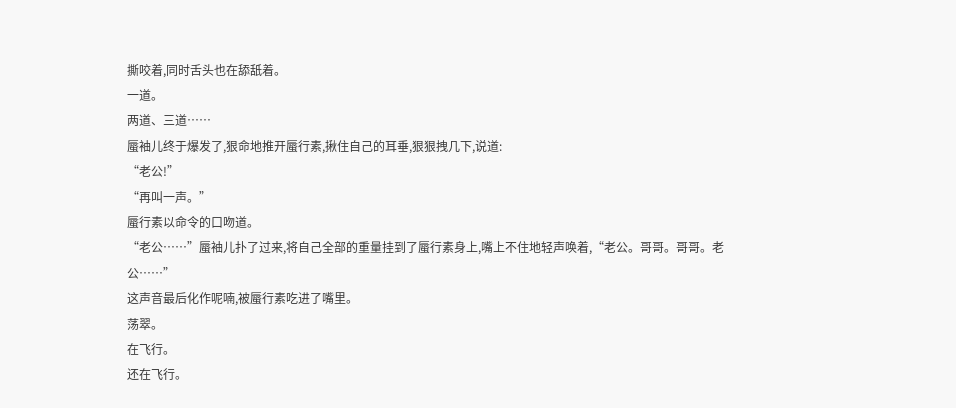撕咬着,同时舌头也在舔舐着。
一道。
两道、三道……
蜃袖儿终于爆发了,狠命地推开蜃行素,揪住自己的耳垂,狠狠拽几下,说道:
“老公!”
“再叫一声。”
蜃行素以命令的口吻道。
“老公……”蜃袖儿扑了过来,将自己全部的重量挂到了蜃行素身上,嘴上不住地轻声唤着,“老公。哥哥。哥哥。老公……”
这声音最后化作呢喃,被蜃行素吃进了嘴里。
荡翠。
在飞行。
还在飞行。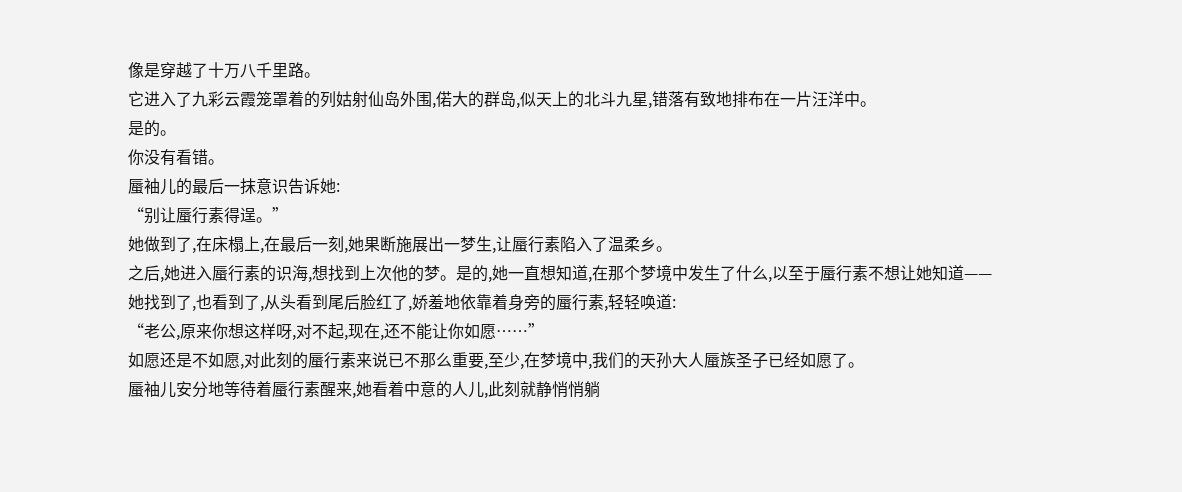像是穿越了十万八千里路。
它进入了九彩云霞笼罩着的列姑射仙岛外围,偌大的群岛,似天上的北斗九星,错落有致地排布在一片汪洋中。
是的。
你没有看错。
蜃袖儿的最后一抹意识告诉她:
“别让蜃行素得逞。”
她做到了,在床榻上,在最后一刻,她果断施展出一梦生,让蜃行素陷入了温柔乡。
之后,她进入蜃行素的识海,想找到上次他的梦。是的,她一直想知道,在那个梦境中发生了什么,以至于蜃行素不想让她知道——
她找到了,也看到了,从头看到尾后脸红了,娇羞地依靠着身旁的蜃行素,轻轻唤道:
“老公,原来你想这样呀,对不起,现在,还不能让你如愿……”
如愿还是不如愿,对此刻的蜃行素来说已不那么重要,至少,在梦境中,我们的天孙大人蜃族圣子已经如愿了。
蜃袖儿安分地等待着蜃行素醒来,她看着中意的人儿,此刻就静悄悄躺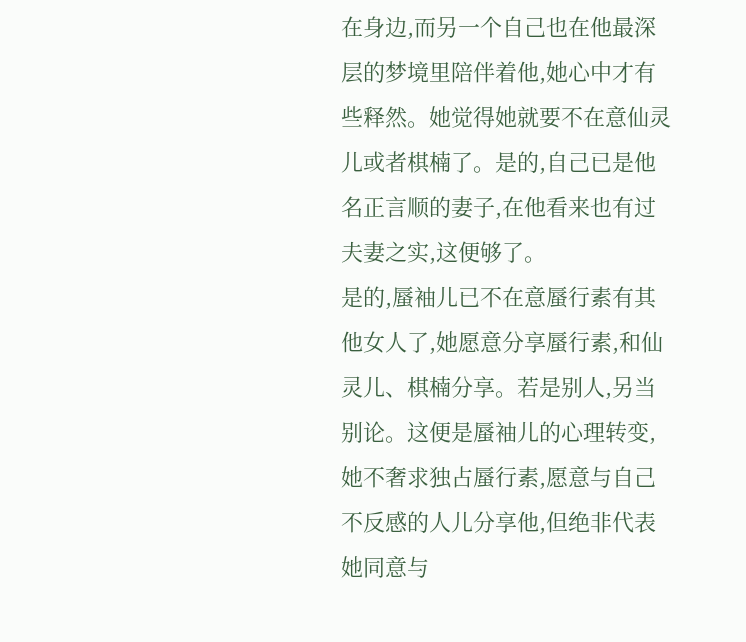在身边,而另一个自己也在他最深层的梦境里陪伴着他,她心中才有些释然。她觉得她就要不在意仙灵儿或者棋楠了。是的,自己已是他名正言顺的妻子,在他看来也有过夫妻之实,这便够了。
是的,蜃袖儿已不在意蜃行素有其他女人了,她愿意分享蜃行素,和仙灵儿、棋楠分享。若是别人,另当别论。这便是蜃袖儿的心理转变,她不奢求独占蜃行素,愿意与自己不反感的人儿分享他,但绝非代表她同意与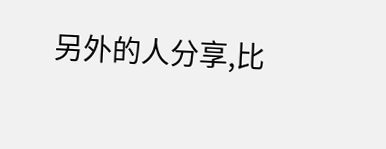另外的人分享,比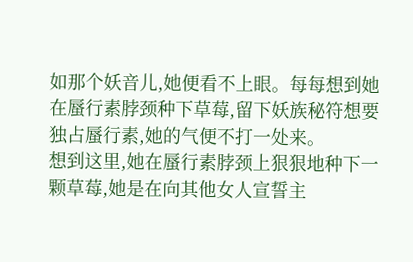如那个妖音儿,她便看不上眼。每每想到她在蜃行素脖颈种下草莓,留下妖族秘符想要独占蜃行素,她的气便不打一处来。
想到这里,她在蜃行素脖颈上狠狠地种下一颗草莓,她是在向其他女人宣誓主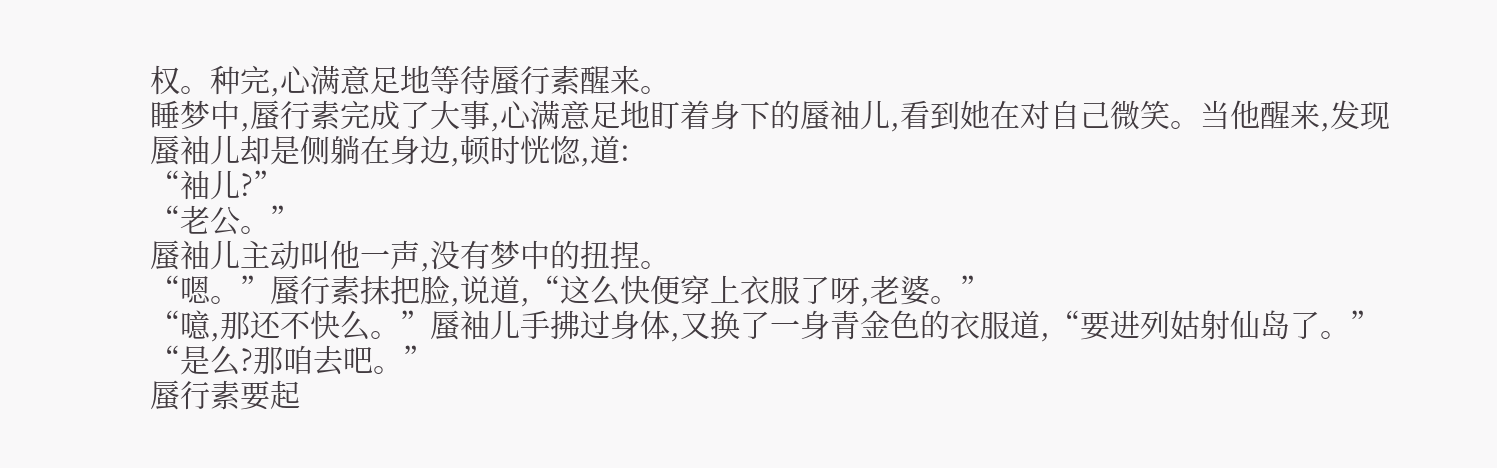权。种完,心满意足地等待蜃行素醒来。
睡梦中,蜃行素完成了大事,心满意足地盯着身下的蜃袖儿,看到她在对自己微笑。当他醒来,发现蜃袖儿却是侧躺在身边,顿时恍惚,道:
“袖儿?”
“老公。”
蜃袖儿主动叫他一声,没有梦中的扭捏。
“嗯。”蜃行素抹把脸,说道,“这么快便穿上衣服了呀,老婆。”
“噫,那还不快么。”蜃袖儿手拂过身体,又换了一身青金色的衣服道,“要进列姑射仙岛了。”
“是么?那咱去吧。”
蜃行素要起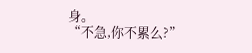身。
“不急,你不累么?”